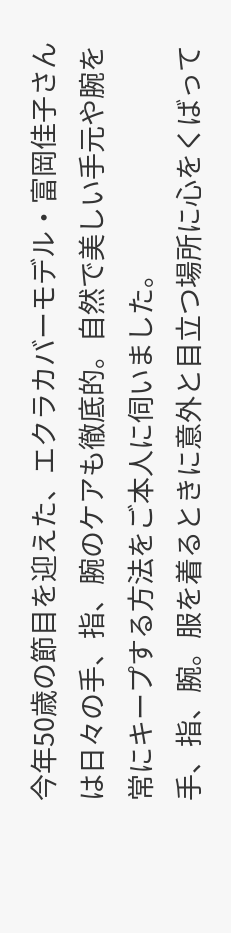今年50歳の節目を迎えた、エクラカバーモデル・富岡佳子さんは日々の手、指、腕のケアも徹底的。自然で美しい手元や腕を常にキープする方法をご本人に伺いました。
手、指、腕。服を着るときに意外と目立つ場所に心をくばって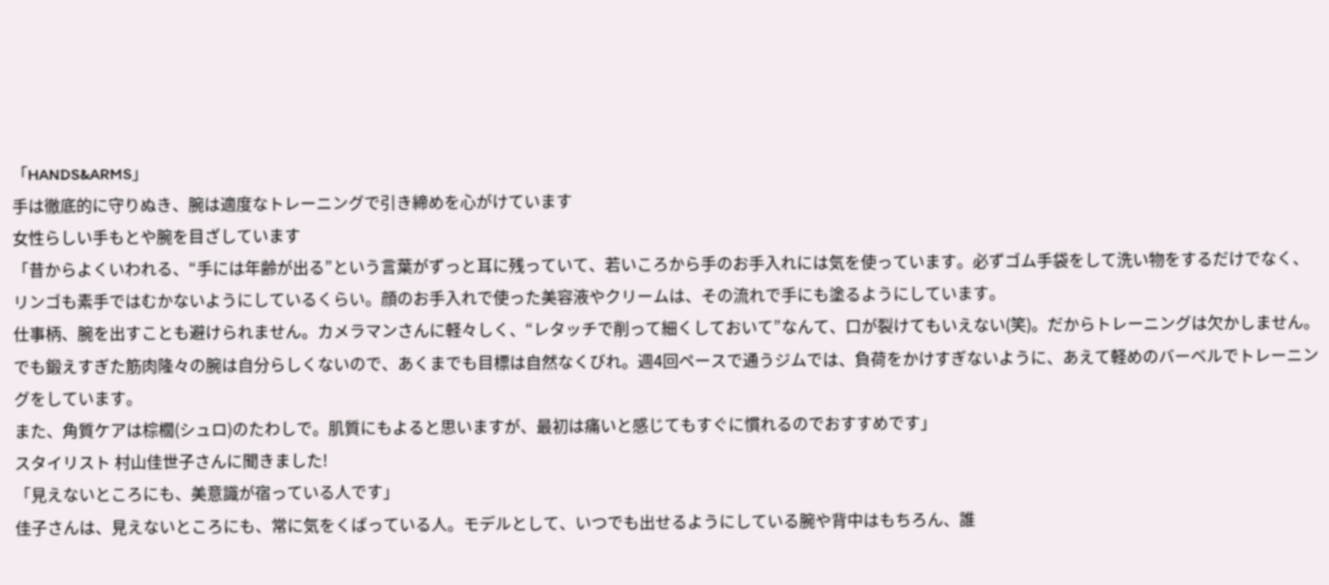「HANDS&ARMS」
手は徹底的に守りぬき、腕は適度なトレーニングで引き締めを心がけています
女性らしい手もとや腕を目ざしています
「昔からよくいわれる、“手には年齢が出る”という言葉がずっと耳に残っていて、若いころから手のお手入れには気を使っています。必ずゴム手袋をして洗い物をするだけでなく、リンゴも素手ではむかないようにしているくらい。顔のお手入れで使った美容液やクリームは、その流れで手にも塗るようにしています。
仕事柄、腕を出すことも避けられません。カメラマンさんに軽々しく、“レタッチで削って細くしておいて”なんて、口が裂けてもいえない(笑)。だからトレーニングは欠かしません。でも鍛えすぎた筋肉隆々の腕は自分らしくないので、あくまでも目標は自然なくびれ。週4回ペースで通うジムでは、負荷をかけすぎないように、あえて軽めのバーベルでトレーニングをしています。
また、角質ケアは棕櫚(シュロ)のたわしで。肌質にもよると思いますが、最初は痛いと感じてもすぐに慣れるのでおすすめです」
スタイリスト 村山佳世子さんに聞きました!
「見えないところにも、美意識が宿っている人です」
佳子さんは、見えないところにも、常に気をくばっている人。モデルとして、いつでも出せるようにしている腕や背中はもちろん、誰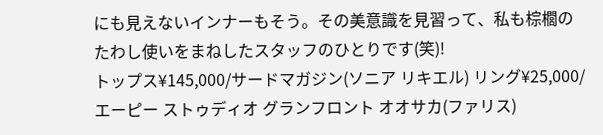にも見えないインナーもそう。その美意識を見習って、私も棕櫚のたわし使いをまねしたスタッフのひとりです(笑)!
トップス¥145,000/サードマガジン(ソニア リキエル) リング¥25,000/エーピー ストゥディオ グランフロント オオサカ(ファリス)